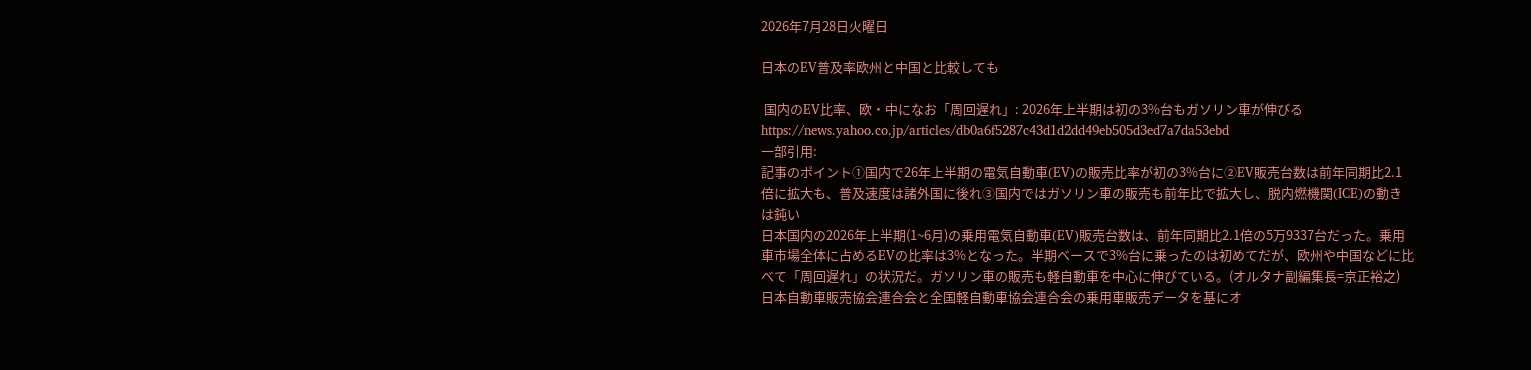2026年7月28日火曜日

日本のEV普及率欧州と中国と比較しても

 国内のEV比率、欧・中になお「周回遅れ」: 2026年上半期は初の3%台もガソリン車が伸びる
https://news.yahoo.co.jp/articles/db0a6f5287c43d1d2dd49eb505d3ed7a7da53ebd
一部引用:
記事のポイント①国内で26年上半期の電気自動車(EV)の販売比率が初の3%台に②EV販売台数は前年同期比2.1倍に拡大も、普及速度は諸外国に後れ③国内ではガソリン車の販売も前年比で拡大し、脱内燃機関(ICE)の動きは鈍い
日本国内の2026年上半期(1~6月)の乗用電気自動車(EV)販売台数は、前年同期比2.1倍の5万9337台だった。乗用車市場全体に占めるEVの比率は3%となった。半期ベースで3%台に乗ったのは初めてだが、欧州や中国などに比べて「周回遅れ」の状況だ。ガソリン車の販売も軽自動車を中心に伸びている。(オルタナ副編集長=京正裕之)
日本自動車販売協会連合会と全国軽自動車協会連合会の乗用車販売データを基にオ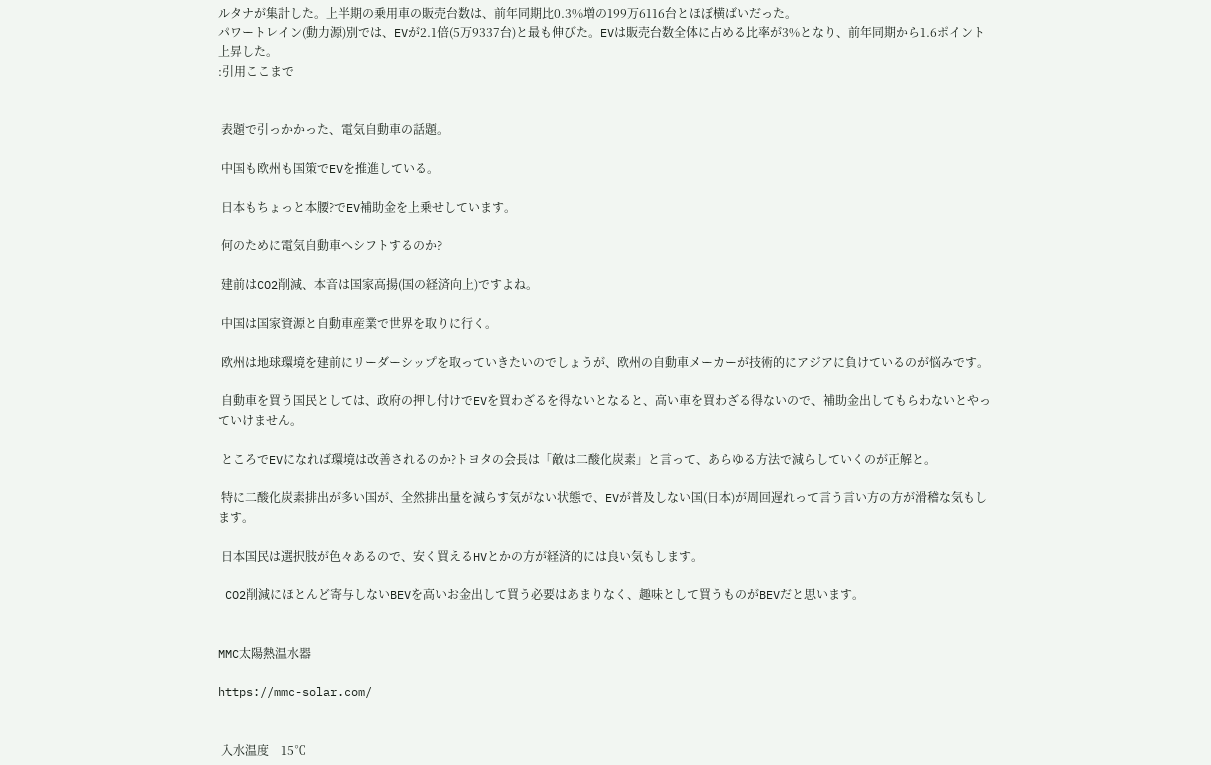ルタナが集計した。上半期の乗用車の販売台数は、前年同期比0.3%増の199万6116台とほぼ横ばいだった。
パワートレイン(動力源)別では、EVが2.1倍(5万9337台)と最も伸びた。EVは販売台数全体に占める比率が3%となり、前年同期から1.6ポイント上昇した。
:引用ここまで


 表題で引っかかった、電気自動車の話題。

 中国も欧州も国策でEVを推進している。

 日本もちょっと本腰?でEV補助金を上乗せしています。

 何のために電気自動車へシフトするのか?

 建前はCO2削減、本音は国家高揚(国の経済向上)ですよね。

 中国は国家資源と自動車産業で世界を取りに行く。

 欧州は地球環境を建前にリーダーシップを取っていきたいのでしょうが、欧州の自動車メーカーが技術的にアジアに負けているのが悩みです。

 自動車を買う国民としては、政府の押し付けでEVを買わざるを得ないとなると、高い車を買わざる得ないので、補助金出してもらわないとやっていけません。

 ところでEVになれば環境は改善されるのか?トヨタの会長は「敵は二酸化炭素」と言って、あらゆる方法で減らしていくのが正解と。

 特に二酸化炭素排出が多い国が、全然排出量を減らす気がない状態で、EVが普及しない国(日本)が周回遅れって言う言い方の方が滑稽な気もします。

 日本国民は選択肢が色々あるので、安く買えるHVとかの方が経済的には良い気もします。

 CO2削減にほとんど寄与しないBEVを高いお金出して買う必要はあまりなく、趣味として買うものがBEVだと思います。


MMC太陽熱温水器

https://mmc-solar.com/


 入水温度    15℃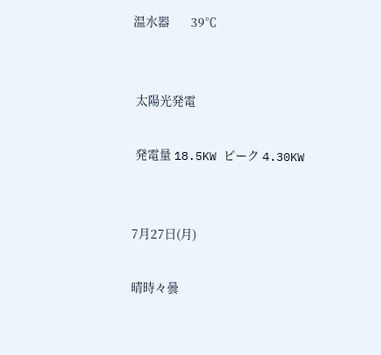温水器       39℃


 太陽光発電

 発電量 18.5KW ピーク 4.30KW


7月27日(月)

晴時々曇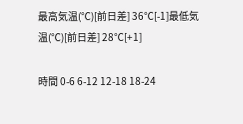最高気温(℃)[前日差] 36℃[-1]最低気温(℃)[前日差] 28℃[+1]

時間 0-6 6-12 12-18 18-24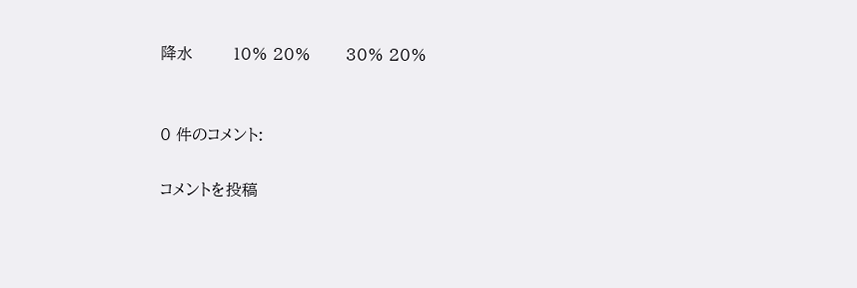降水        10% 20%       30% 20%


0 件のコメント:

コメントを投稿